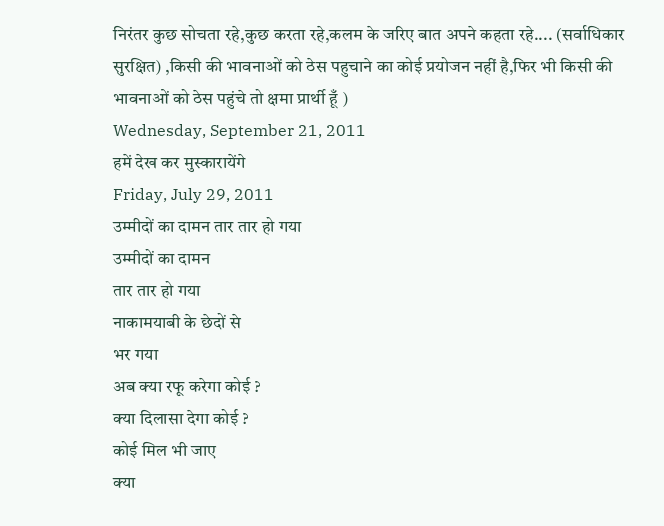निरंतर कुछ सोचता रहे,कुछ करता रहे,कलम के जरिए बात अपने कहता रहे.... (सर्वाधिकार सुरक्षित) ,किसी की भावनाओं को ठेस पहुचाने का कोई प्रयोजन नहीं है,फिर भी किसी की भावनाओं को ठेस पहुंचे तो क्षमा प्रार्थी हूँ )
Wednesday, September 21, 2011
हमें देख कर मुस्कारायेंगे
Friday, July 29, 2011
उम्मीदों का दामन तार तार हो गया
उम्मीदों का दामन
तार तार हो गया
नाकामयाबी के छेदों से
भर गया
अब क्या रफू करेगा कोई ?
क्या दिलासा देगा कोई ?
कोई मिल भी जाए
क्या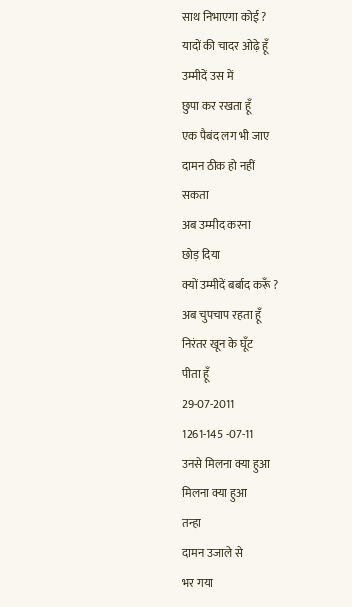साथ निभाएगा कोई ?
यादों की चादर ओढ़े हूँ
उम्मीदें उस में
छुपा कर रखता हूँ
एक पैबंद लग भी जाए
दामन ठीक हो नहीं
सकता
अब उम्मीद करना
छोड़ दिया
क्यों उम्मीदें बर्बाद करूँ ?
अब चुपचाप रहता हूँ
निरंतर खून के घूँट
पीता हूँ
29-07-2011
1261-145 -07-11
उनसे मिलना क्या हुआ
मिलना क्या हुआ
तन्हा
दामन उजाले से
भर गया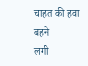चाहत की हवा बहने
लगी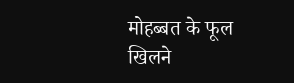मोहब्बत के फूल
खिलने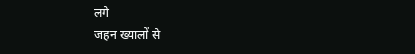लगे
जहन ख्यालों से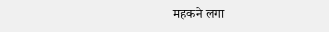महकने लगा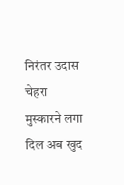निरंतर उदास चेहरा
मुस्कारने लगा
दिल अब खुद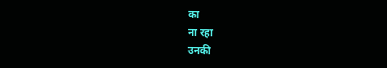का
ना रहा
उनकी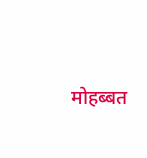मोहब्बत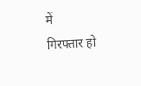में
गिरफ्तार हो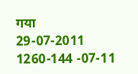गया
29-07-2011
1260-144 -07-11